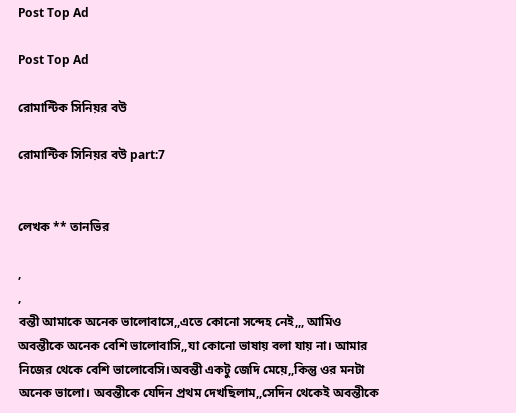Post Top Ad

Post Top Ad

রোমান্টিক সিনিয়র বউ

রোমান্টিক সিনিয়র বউ part:7


লেখক ** তানভির

,
,
বন্তী আমাকে অনেক ভালোবাসে,,এতে কোনো সন্দেহ নেই,,, আমিও অবন্তীকে অনেক বেশি ভালোবাসি,,যা কোনো ভাষায় বলা যায় না। আমার নিজের থেকে বেশি ভালোবেসি।অবন্তী একটু জেদি মেয়ে,,কিন্তু ওর মনটা অনেক ভালো। অবন্তীকে যেদিন প্রথম দেখছিলাম,,সেদিন থেকেই অবন্তীকে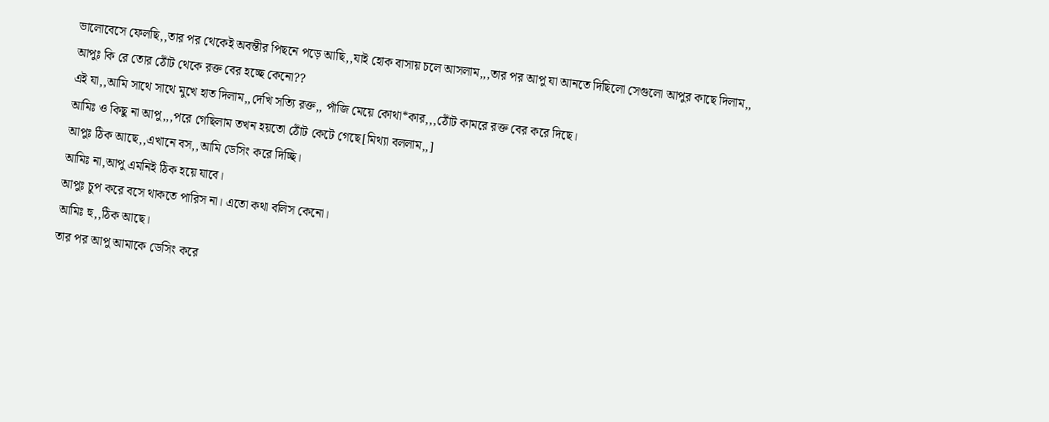ভালোবেসে ফেলছি,,তার পর থেকেই অবন্তীর পিছনে পড়ে আছি,,যাই হোক বাসায় চলে আসলাম,,,তার পর আপু যা আনতে দিছিলো সেগুলো আপুর কাছে দিলাম,,
আপুঃ কি রে তোর ঠোঁট থেকে রক্ত বের হচ্ছে কেনো??
এই যা,,আমি সাথে সাথে মুখে হাত দিলাম,,দেখি সত্যি রক্ত,, পাঁজি মেয়ে কোথা*কার,,,ঠোঁট কামরে রক্ত বের করে দিছে।
আমিঃ ও কিছু না আপু,,,পরে গেছিলাম তখন হয়তো ঠোঁট কেটে গেছে[মিথ্যা বললাম,,]
আপুঃ ঠিক আছে,,এখানে বস,,আমি ডেসিং করে দিচ্ছি।
আমিঃ না,আপু এমনিই ঠিক হয়ে যাবে।
আপুঃ চুপ করে বসে থাকতে পারিস না। এতো কথা বলিস কেনো।
আমিঃ হু,,ঠিক আছে।
তার পর আপু আমাকে ডেসিং করে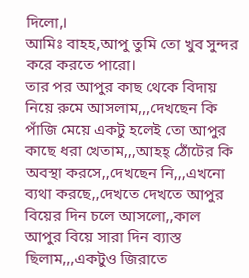দিলো,।
আমিঃ বাহহ,আপু তুমি তো খুব সুন্দর করে করতে পারো।
তার পর আপুর কাছ থেকে বিদায় নিয়ে রুমে আসলাম,,,দেখছেন কি পাঁজি মেয়ে একটু হলেই তো আপুর কাছে ধরা খেতাম,,,আহহ্ ঠোঁটের কি অবস্থা করসে,,দেখছেন নি,,,এখনো ব্যথা করছে,,দেখতে দেখতে আপুর বিয়ের দিন চলে আসলো,,কাল আপুর বিয়ে সারা দিন ব্যাস্ত ছিলাম,,,একটুও জিরাতে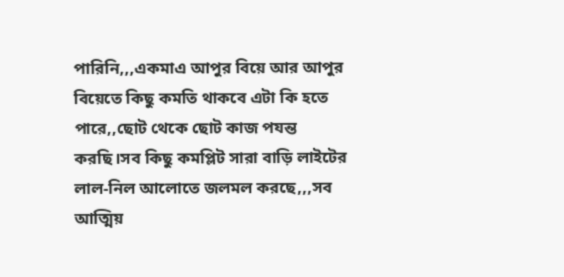পারিনি,,,একমাএ আপুর বিয়ে আর আপুর বিয়েতে কিছু কমতি থাকবে এটা কি হতে পারে,,ছোট থেকে ছোট কাজ পযন্ত করছি।সব কিছু কমপ্লিট সারা বাড়ি লাইটের লাল-নিল আলোতে জলমল করছে,,,সব আত্মিয়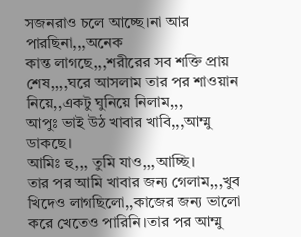সজনরাও চলে আচ্ছে।না আর পারছিনা,,,অনেক
কান্ত লাগছে,,,শরীরের সব শক্তি প্রায় শেষ,,,,ঘরে আসলাম তার পর শাওয়ান নিয়ে,,একটু ঘুনিয়ে নিলাম,,,
আপুঃ ভাই উঠ খাবার খাবি,,,আম্মু ডাকছে।
আমিঃ হু,,, তুমি যাও,,,আচ্ছি।
তার পর আমি খাবার জন্য গেলাম,,,খুব খিদেও লাগছিলো,,কাজের জন্য ভালো করে খেতেও পারিনি।তার পর আম্মু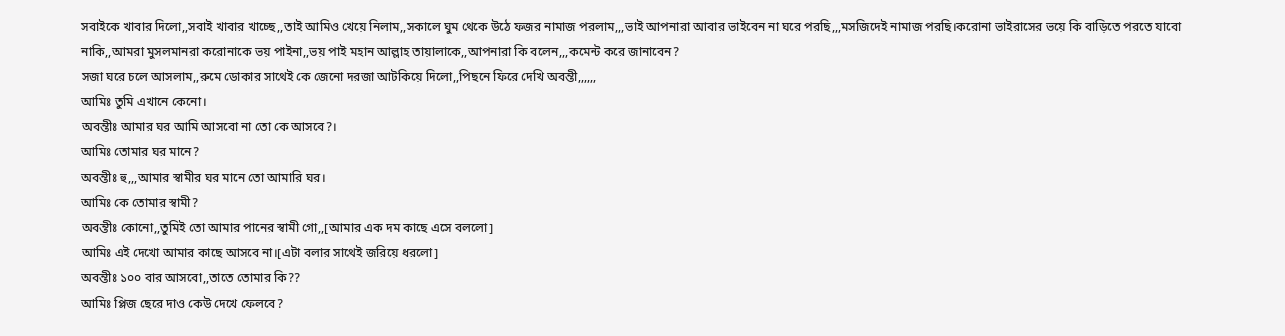সবাইকে খাবার দিলো,,সবাই খাবার খাচ্ছে,,তাই আমিও খেয়ে নিলাম,,সকালে ঘুম থেকে উঠে ফজর নামাজ পরলাম,,,ভাই আপনারা আবার ভাইবেন না ঘরে পরছি,,,মসজিদেই নামাজ পরছি।করোনা ভাইরাসের ভয়ে কি বাড়িতে পরতে যাবো নাকি,,আমরা মুসলমানরা করোনাকে ভয় পাইনা,,ভয় পাই মহান আল্লাহ তায়ালাকে,,আপনারা কি বলেন,,,কমেন্ট করে জানাবেন?
সজা ঘরে চলে আসলাম,,রুমে ডোকার সাথেই কে জেনো দরজা আটকিয়ে দিলো,,পিছনে ফিরে দেখি অবন্তী,,,,,,
আমিঃ তুমি এখানে কেনো।
অবন্তীঃ আমার ঘর আমি আসবো না তো কে আসবে?।
আমিঃ তোমার ঘর মানে?
অবন্তীঃ হু,,,আমার স্বামীর ঘর মানে তো আমারি ঘর।
আমিঃ কে তোমার স্বামী?
অবন্তীঃ কোনো,,তুমিই তো আমার পানের স্বামী গো,,[আমার এক দম কাছে এসে বললো]
আমিঃ এই দেখো আমার কাছে আসবে না।[এটা বলার সাথেই জরিয়ে ধরলো]
অবন্তীঃ ১০০ বার আসবো,,তাতে তোমার কি??
আমিঃ প্লিজ ছেরে দাও কেউ দেখে ফেলবে?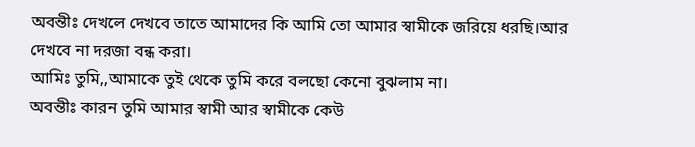অবন্তীঃ দেখলে দেখবে তাতে আমাদের কি আমি তো আমার স্বামীকে জরিয়ে ধরছি।আর দেখবে না দরজা বন্ধ করা।
আমিঃ তুমি,,আমাকে তুই থেকে তুমি করে বলছো কেনো বুঝলাম না।
অবন্তীঃ কারন তুমি আমার স্বামী আর স্বামীকে কেউ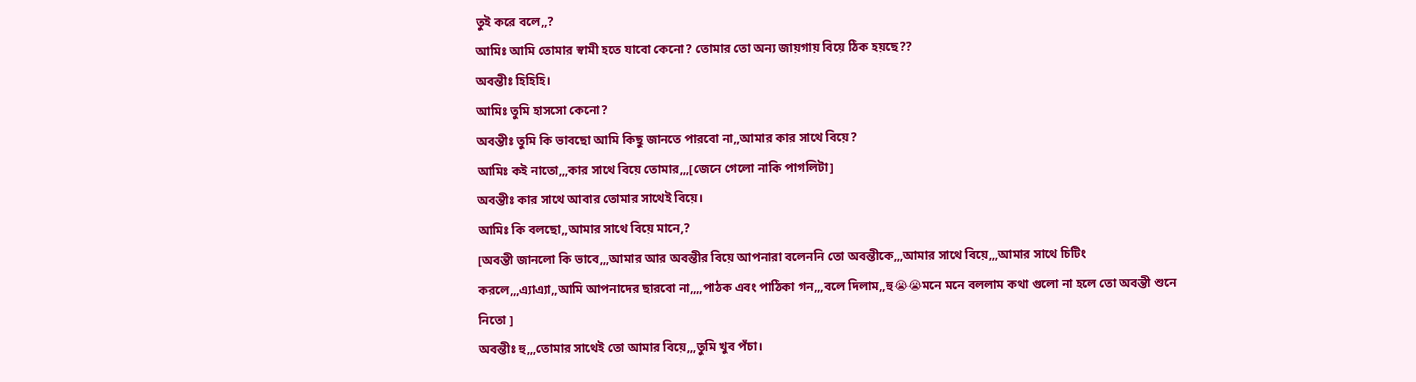তুই করে বলে,,?
আমিঃ আমি তোমার স্বামী হতে যাবো কেনো? তোমার তো অন্য জায়গায় বিয়ে ঠিক হয়ছে??
অবন্তীঃ হিহিহি।
আমিঃ তুমি হাসসো কেনো?
অবন্তীঃ তুমি কি ভাবছো আমি কিছু জানতে পারবো না,,আমার কার সাথে বিয়ে?
আমিঃ কই নাতো,,,কার সাথে বিয়ে তোমার,,,[জেনে গেলো নাকি পাগলিটা]
অবন্তীঃ কার সাথে আবার তোমার সাথেই বিয়ে।
আমিঃ কি বলছো,,আমার সাথে বিয়ে মানে,?
[অবন্তী জানলো কি ভাবে,,,আমার আর অবন্তীর বিয়ে আপনারা বলেননি তো অবন্তীকে,,,আমার সাথে বিয়ে,,,আমার সাথে চিটিং করলে,,,এ্যাএ্যা,,আমি আপনাদের ছারবো না,,,,পাঠক এবং পাঠিকা গন,,,বলে দিলাম,,হু😭😭মনে মনে বললাম কথা গুলো না হলে তো অবন্তী শুনে নিতো ]
অবন্তীঃ হু,,,তোমার সাথেই তো আমার বিয়ে,,,তুমি খুব পঁচা।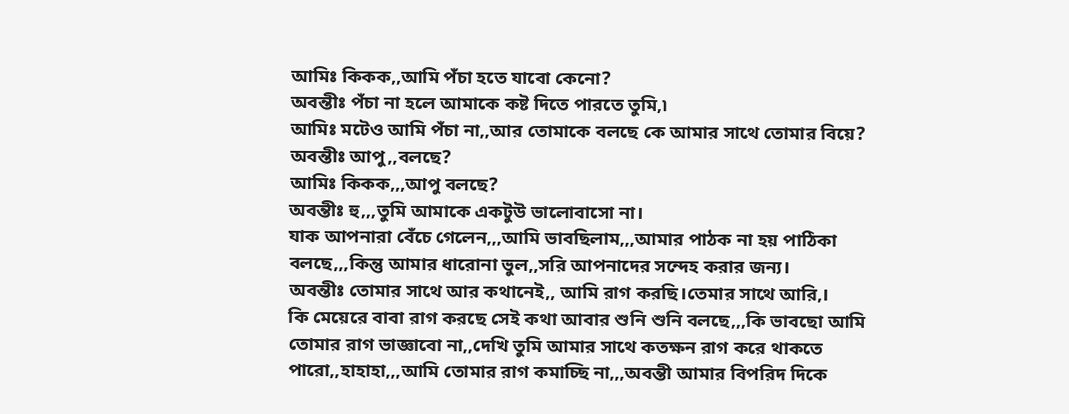আমিঃ কিকক,,আমি পঁচা হতে যাবো কেনো?
অবন্তীঃ পঁচা না হলে আমাকে কষ্ট দিতে পারতে তুমি,৷
আমিঃ মটেও আমি পঁচা না,,আর তোমাকে বলছে কে আমার সাথে তোমার বিয়ে?
অবন্তীঃ আপু,,বলছে?
আমিঃ কিকক,,,আপু বলছে?
অবন্তীঃ হু,,,তুমি আমাকে একটুউ ভালোবাসো না।
যাক আপনারা বেঁচে গেলেন,,,আমি ভাবছিলাম,,,আমার পাঠক না হয় পাঠিকা বলছে,,,কিন্তু আমার ধারোনা ভুল,,সরি আপনাদের সন্দেহ করার জন্য।
অবন্তীঃ তোমার সাথে আর কথানেই,, আমি রাগ করছি।তেমার সাথে আরি,।
কি মেয়েরে বাবা রাগ করছে সেই কথা আবার শুনি শুনি বলছে,,,কি ভাবছো আমি তোমার রাগ ভাজ্ঞাবো না,,দেখি তুমি আমার সাথে কতক্ষন রাগ করে থাকতে পারো,,হাহাহা,,,আমি তোমার রাগ কমাচ্ছি না,,,অবন্তী আমার বিপরিদ দিকে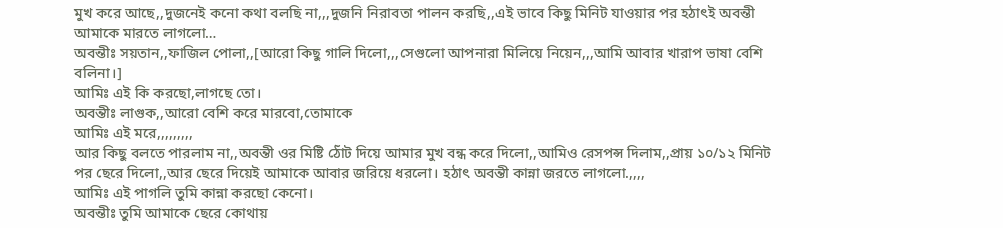মুখ করে আছে,,দুজনেই কনো কথা বলছি না,,,দুজনি নিরাবতা পালন করছি,,এই ভাবে কিছু মিনিট যাওয়ার পর হঠাৎই অবন্তী আমাকে মারতে লাগলো…
অবন্তীঃ সয়তান,,ফাজিল পোলা,,[আরো কিছু গালি দিলো,,,সেগুলো আপনারা মিলিয়ে নিয়েন,,,আমি আবার খারাপ ভাষা বেশি বলিনা।]
আমিঃ এই কি করছো,লাগছে তো।
অবন্তীঃ লাগুক,,আরো বেশি করে মারবো,তোমাকে
আমিঃ এই মরে,,,,,,,,,
আর কিছু বলতে পারলাম না,,অবন্তী ওর মিষ্টি ঠোঁট দিয়ে আমার মুখ বন্ধ করে দিলো,,আমিও রেসপন্স দিলাম,,প্রায় ১০/১২ মিনিট পর ছেরে দিলো,,আর ছেরে দিয়েই আমাকে আবার জরিয়ে ধরলো। হঠাৎ অবন্তী কান্না জরতে লাগলো.,,,,
আমিঃ এই পাগলি তুমি কান্না করছো কেনো।
অবন্তীঃ তুমি আমাকে ছেরে কোথায়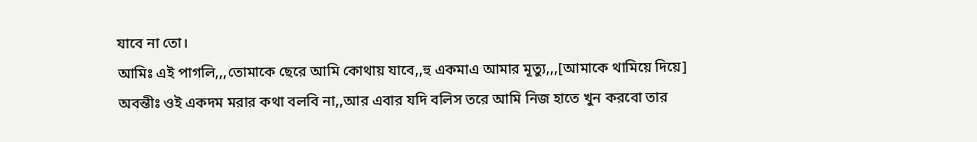যাবে না তো।
আমিঃ এই পাগলি,,,তোমাকে ছেরে আমি কোথায় যাবে,,হু একমাএ আমার মূত্যু,,,[আমাকে থামিয়ে দিয়ে]
অবন্তীঃ ওই একদম মরার কথা বলবি না,,আর এবার যদি বলিস তরে আমি নিজ হাতে খুন করবো তার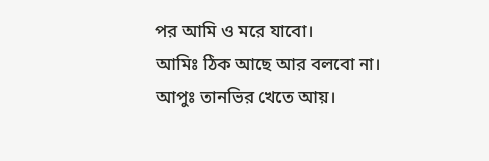পর আমি ও মরে যাবো।
আমিঃ ঠিক আছে আর বলবো না।
আপুঃ তানভির খেতে আয়।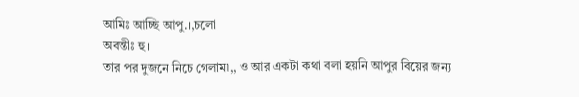আমিঃ আচ্ছি আপু.।,চলো
অবন্তীঃ হু।
তার পর দুজনে নিচে গেলাম৷,, ও আর একটা কথা বলা হয়নি আপুর বিয়ের জন্য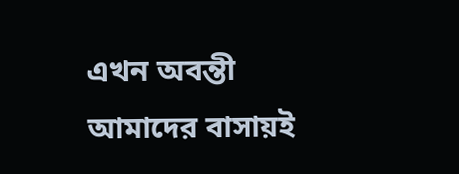এখন অবন্তী আমাদের বাসায়ই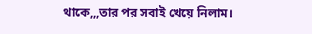থাকে,,,তার পর সবাই খেয়ে নিলাম।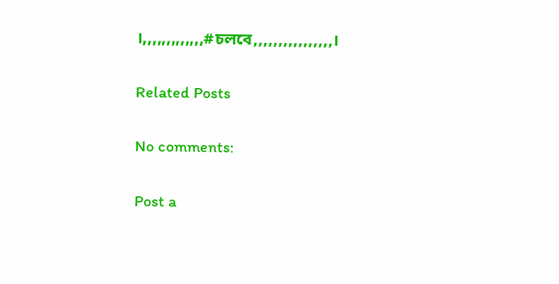।,,,,,,,,,,,,,#চলবে,,,,,,,,,,,,,,,,।

Related Posts

No comments:

Post a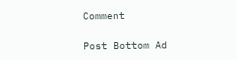Comment

Post Bottom Ad